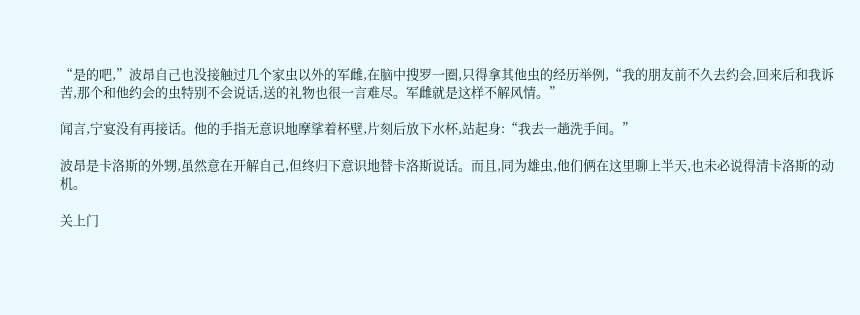“是的吧,”波昂自己也没接触过几个家虫以外的军雌,在脑中搜罗一圈,只得拿其他虫的经历举例,“我的朋友前不久去约会,回来后和我诉苦,那个和他约会的虫特别不会说话,送的礼物也很一言难尽。军雌就是这样不解风情。”

闻言,宁宴没有再接话。他的手指无意识地摩挲着杯壁,片刻后放下水杯,站起身:“我去一趟洗手间。”

波昂是卡洛斯的外甥,虽然意在开解自己,但终归下意识地替卡洛斯说话。而且,同为雄虫,他们俩在这里聊上半天,也未必说得清卡洛斯的动机。

关上门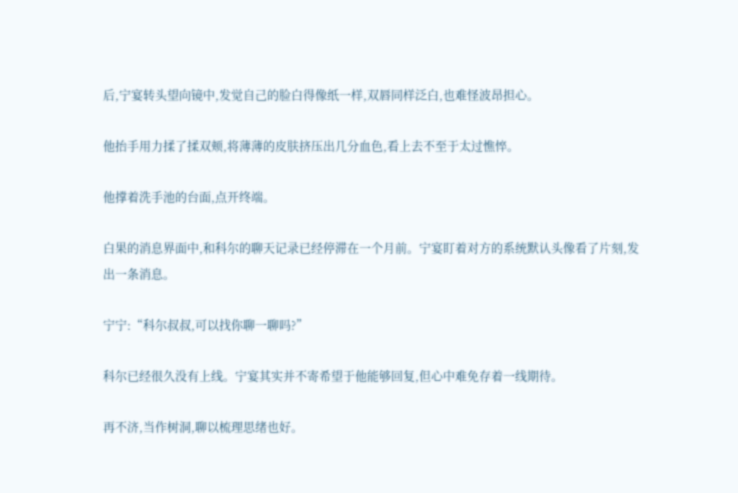后,宁宴转头望向镜中,发觉自己的脸白得像纸一样,双唇同样泛白,也难怪波昂担心。

他抬手用力揉了揉双颊,将薄薄的皮肤挤压出几分血色,看上去不至于太过憔悴。

他撑着洗手池的台面,点开终端。

白果的消息界面中,和科尔的聊天记录已经停滞在一个月前。宁宴盯着对方的系统默认头像看了片刻,发出一条消息。

宁宁:“科尔叔叔,可以找你聊一聊吗?”

科尔已经很久没有上线。宁宴其实并不寄希望于他能够回复,但心中难免存着一线期待。

再不济,当作树洞,聊以梳理思绪也好。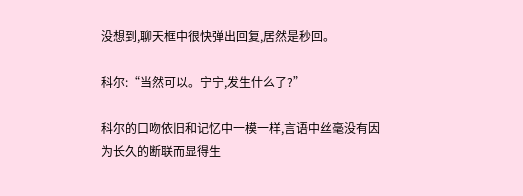没想到,聊天框中很快弹出回复,居然是秒回。

科尔:“当然可以。宁宁,发生什么了?”

科尔的口吻依旧和记忆中一模一样,言语中丝毫没有因为长久的断联而显得生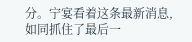分。宁宴看着这条最新消息,如同抓住了最后一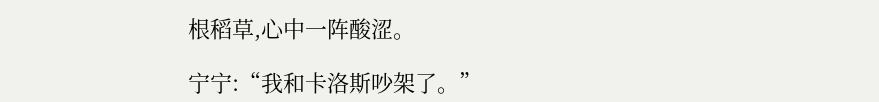根稻草,心中一阵酸涩。

宁宁:“我和卡洛斯吵架了。”